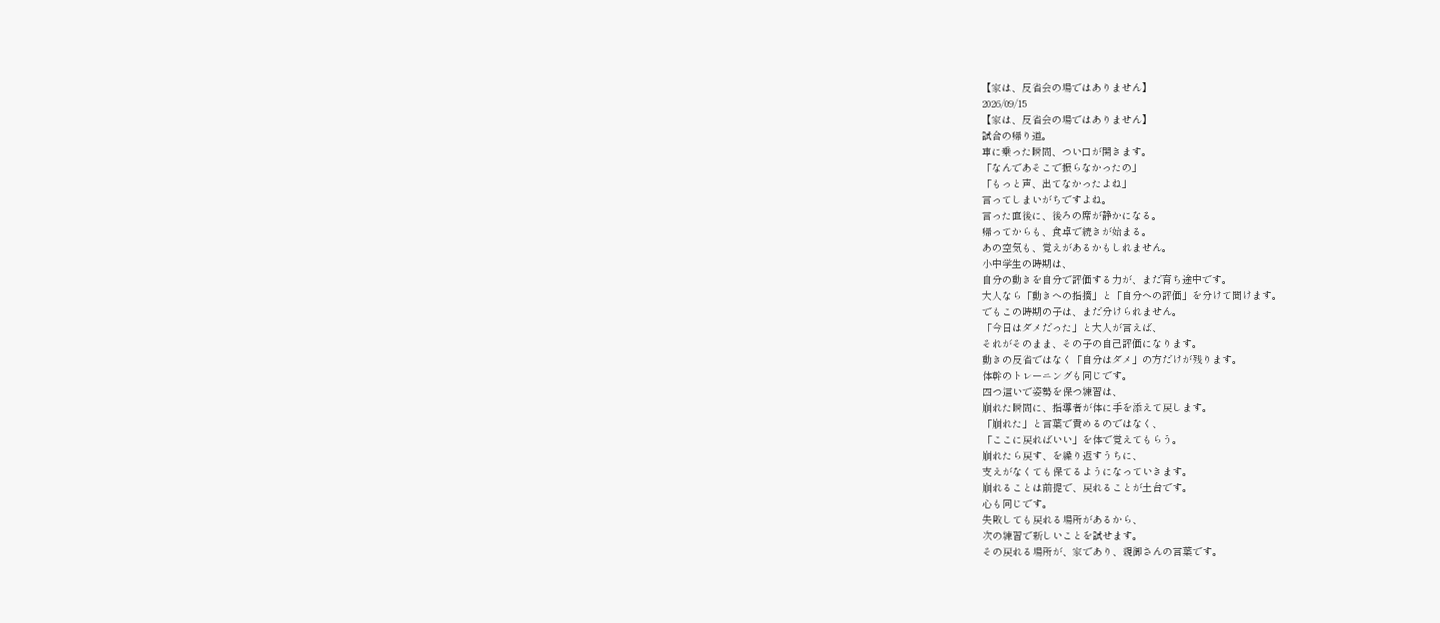【家は、反省会の場ではありません】
2026/09/15
【家は、反省会の場ではありません】
試合の帰り道。
車に乗った瞬間、つい口が開きます。
「なんであそこで振らなかったの」
「もっと声、出てなかったよね」
言ってしまいがちですよね。
言った直後に、後ろの席が静かになる。
帰ってからも、食卓で続きが始まる。
あの空気も、覚えがあるかもしれません。
小中学生の時期は、
自分の動きを自分で評価する力が、まだ育ち途中です。
大人なら「動きへの指摘」と「自分への評価」を分けて聞けます。
でもこの時期の子は、まだ分けられません。
「今日はダメだった」と大人が言えば、
それがそのまま、その子の自己評価になります。
動きの反省ではなく「自分はダメ」の方だけが残ります。
体幹のトレーニングも同じです。
四つ這いで姿勢を保つ練習は、
崩れた瞬間に、指導者が体に手を添えて戻します。
「崩れた」と言葉で責めるのではなく、
「ここに戻ればいい」を体で覚えてもらう。
崩れたら戻す、を繰り返すうちに、
支えがなくても保てるようになっていきます。
崩れることは前提で、戻れることが土台です。
心も同じです。
失敗しても戻れる場所があるから、
次の練習で新しいことを試せます。
その戻れる場所が、家であり、親御さんの言葉です。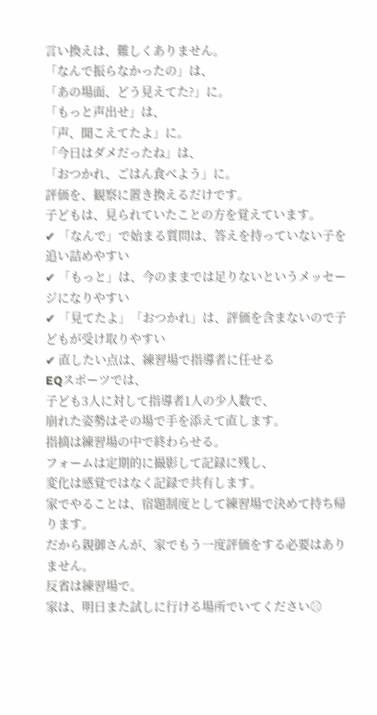言い換えは、難しくありません。
「なんで振らなかったの」は、
「あの場面、どう見えてた?」に。
「もっと声出せ」は、
「声、聞こえてたよ」に。
「今日はダメだったね」は、
「おつかれ、ごはん食べよう」に。
評価を、観察に置き換えるだけです。
子どもは、見られていたことの方を覚えています。
✔ 「なんで」で始まる質問は、答えを持っていない子を追い詰めやすい
✔ 「もっと」は、今のままでは足りないというメッセージになりやすい
✔ 「見てたよ」「おつかれ」は、評価を含まないので子どもが受け取りやすい
✔ 直したい点は、練習場で指導者に任せる
EQスポーツでは、
子ども3人に対して指導者1人の少人数で、
崩れた姿勢はその場で手を添えて直します。
指摘は練習場の中で終わらせる。
フォームは定期的に撮影して記録に残し、
変化は感覚ではなく記録で共有します。
家でやることは、宿題制度として練習場で決めて持ち帰ります。
だから親御さんが、家でもう一度評価をする必要はありません。
反省は練習場で。
家は、明日また試しに行ける場所でいてください⚾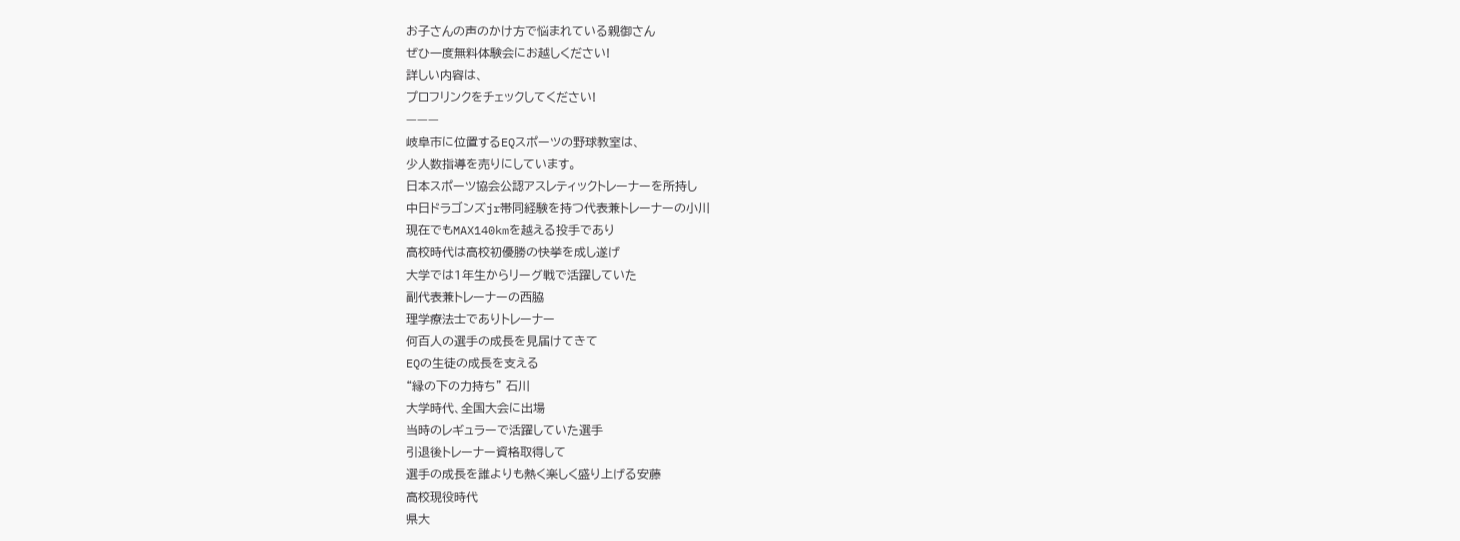お子さんの声のかけ方で悩まれている親御さん
ぜひ一度無料体験会にお越しください!
詳しい内容は、
プロフリンクをチェックしてください!
———
岐阜市に位置するEQスポーツの野球教室は、
少人数指導を売りにしています。
日本スポーツ協会公認アスレティックトレーナーを所持し
中日ドラゴンズjr帯同経験を持つ代表兼トレーナーの小川
現在でもMAX140kmを越える投手であり
高校時代は高校初優勝の快挙を成し遂げ
大学では1年生からリーグ戦で活躍していた
副代表兼トレーナーの西脇
理学療法士でありトレーナー
何百人の選手の成長を見届けてきて
EQの生徒の成長を支える
“縁の下の力持ち” 石川
大学時代、全国大会に出場
当時のレギュラーで活躍していた選手
引退後トレーナー資格取得して
選手の成長を誰よりも熱く楽しく盛り上げる安藤
高校現役時代
県大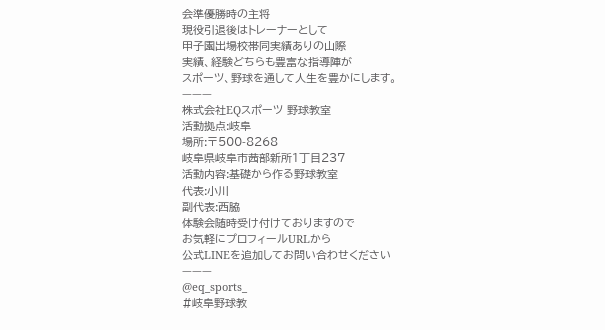会準優勝時の主将
現役引退後はトレーナーとして
甲子園出場校帯同実績ありの山際
実績、経験どちらも豊富な指導陣が
スポーツ、野球を通して人生を豊かにします。
———
株式会社EQスポーツ 野球教室
活動拠点:岐阜
場所:〒500-8268
岐阜県岐阜市茜部新所1丁目237
活動内容:基礎から作る野球教室
代表:小川
副代表:西脇
体験会随時受け付けておりますので
お気軽にプロフィールURLから
公式LINEを追加してお問い合わせください
———
@eq_sports_
#岐阜野球教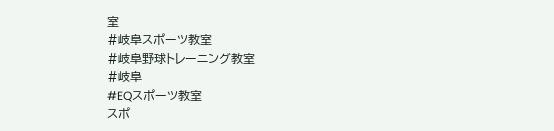室
#岐阜スポーツ教室
#岐阜野球トレーニング教室
#岐阜
#EQスポーツ教室
スポ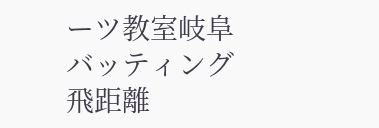ーツ教室岐阜
バッティング
飛距離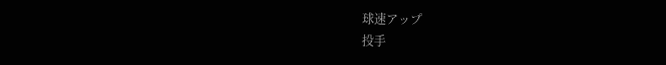球速アップ
投手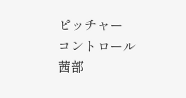ピッチャー
コントロール
茜部